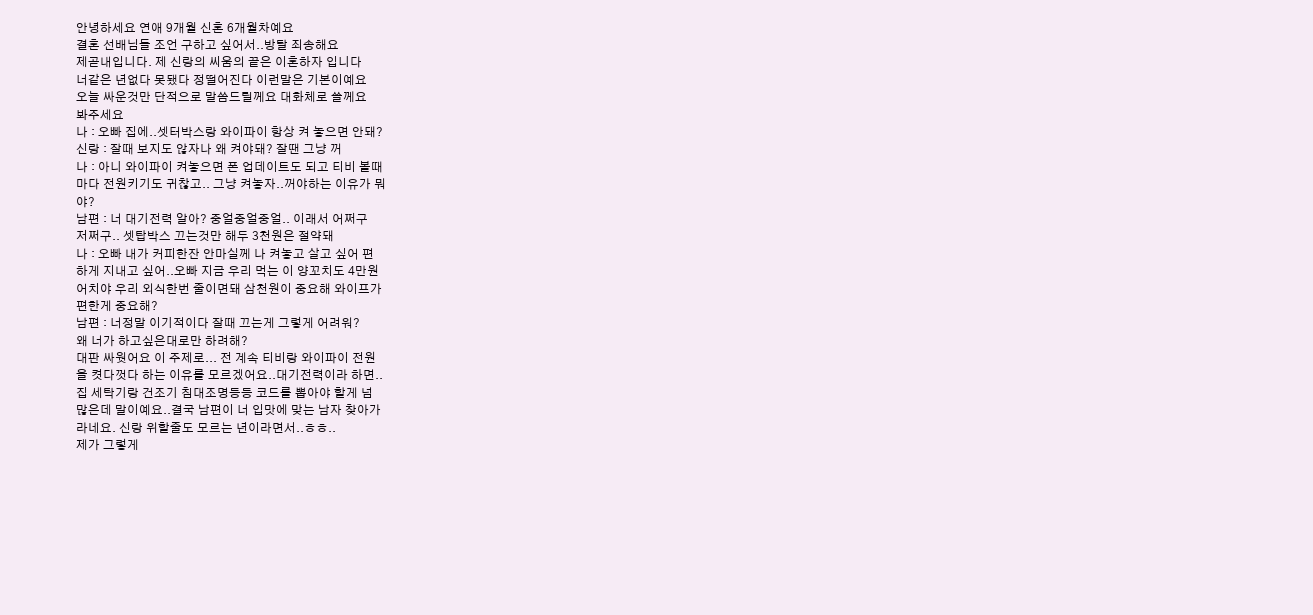안녕하세요 연애 9개월 신혼 6개월차예요
결혼 선배님들 조언 구하고 싶어서..방탈 죄송해요
제곧내입니다. 제 신랑의 씨움의 끝은 이혼하자 입니다
너같은 년없다 못됐다 정떨어진다 이런말은 기본이예요
오늘 싸운것만 단적으로 말씀드릴께요 대화체로 쓸께요
봐주세요
나 : 오빠 집에..셋터박스랑 와이파이 항상 켜 놓으면 안돼?
신랑 : 잘때 보지도 않자나 왜 켜야돼? 잘땐 그냥 꺼
나 : 아니 와이파이 켜놓으면 폰 업데이트도 되고 티비 볼때
마다 전원키기도 귀찮고.. 그냥 켜놓자..꺼야하는 이유가 뭐
야?
남편 : 너 대기전력 알아? 중얼중얼중얼.. 이래서 어쩌구
저쩌구.. 셋탑박스 끄는것만 해두 3천원은 절약돼
나 : 오빠 내가 커피한잔 안마실께 나 켜놓고 살고 싶어 편
하게 지내고 싶어..오빠 지금 우리 먹는 이 양꼬치도 4만원
어치야 우리 외식한번 줄이면돼 삼천원이 중요해 와이프가
편한게 중요해?
남편 : 너정말 이기적이다 잘때 끄는게 그렇게 어려워?
왜 너가 하고싶은대로만 하려해?
대판 싸웟어요 이 주제로... 전 계속 티비랑 와이파이 전원
을 켯다껏다 하는 이유를 모르겠어요..대기전력이라 하면..
집 세탁기랑 건조기 침대조명등등 코드를 뽑아야 할게 넘
많은데 말이예요..결국 남편이 너 입맛에 맞는 남자 찾아가
라네요. 신랑 위할줄도 모르는 년이라면서..ㅎㅎ..
제가 그렇게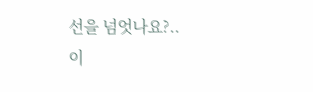선을 넘엇나요?.. 이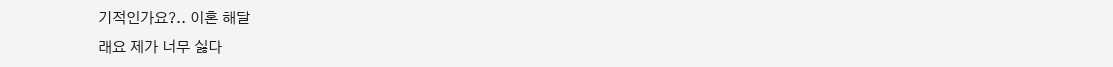기적인가요?.. 이혼 해달
래요 제가 너무 싫다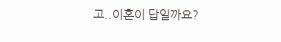고..이혼이 답일까요?